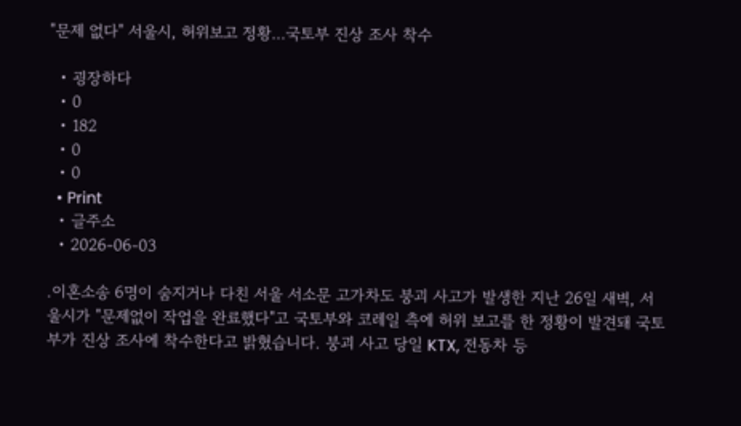"문제 없다" 서울시, 허위보고 정황…국토부 진상 조사 착수

  • 굉장하다
  • 0
  • 182
  • 0
  • 0
  • Print
  • 글주소
  • 2026-06-03

.이혼소송 6명이 숨지거나 다친 서울 서소문 고가차도 붕괴 사고가 발생한 지난 26일 새벽, 서울시가 "문제없이 작업을 완료했다"고 국토부와 코레일 측에 허위 보고를 한 정황이 발견돼 국토부가 진상 조사에 착수한다고 밝혔습니다. 붕괴 사고 당일 KTX, 전동차 등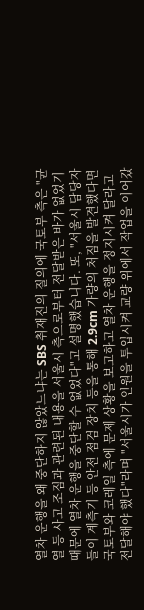열차 운행을 왜 중단하지 않았느냐는 SBS 취재진의 질의에 국토부 측은 "균열 등 사고 조짐과 관련된 내용을 서울시 측으로부터 전달받은 바가 없었기 때문에 열차 운행을 중단할 수 없었다"고 설명했습니다. 또, "서울시 담당자들이 계측기 등 안전 점검 장치 등을 통해 2.9cm 가량의 처짐을 발견했다면 국토부와 코레일 측에 문제 상황을 보고하고 열차 운행을 정지시켜 달라고 전달해야 했다"라며 "서울시가 인원을 투입시켜 교량 위에서 작업을 이어갔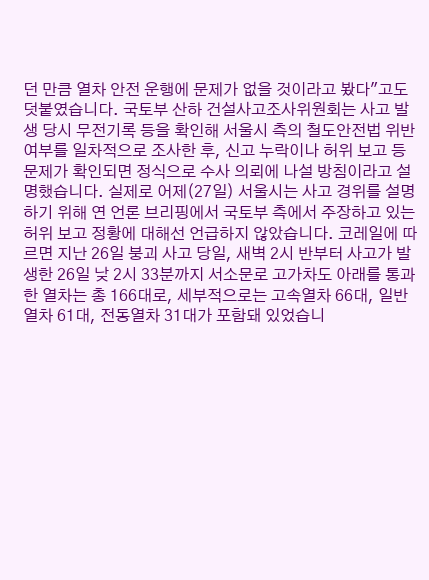던 만큼 열차 안전 운행에 문제가 없을 것이라고 봤다"고도 덧붙였습니다. 국토부 산하 건설사고조사위원회는 사고 발생 당시 무전기록 등을 확인해 서울시 측의 철도안전법 위반 여부를 일차적으로 조사한 후, 신고 누락이나 허위 보고 등 문제가 확인되면 정식으로 수사 의뢰에 나설 방침이라고 설명했습니다. 실제로 어제(27일) 서울시는 사고 경위를 설명하기 위해 연 언론 브리핑에서 국토부 측에서 주장하고 있는 허위 보고 정황에 대해선 언급하지 않았습니다. 코레일에 따르면 지난 26일 붕괴 사고 당일, 새벽 2시 반부터 사고가 발생한 26일 낮 2시 33분까지 서소문로 고가차도 아래를 통과한 열차는 총 166대로, 세부적으로는 고속열차 66대, 일반열차 61대, 전동열차 31대가 포함돼 있었습니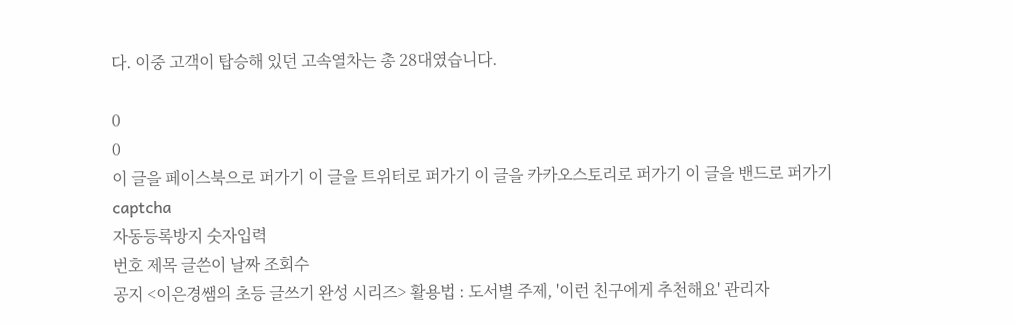다. 이중 고객이 탑승해 있던 고속열차는 총 28대였습니다.

0
0
이 글을 페이스북으로 퍼가기 이 글을 트위터로 퍼가기 이 글을 카카오스토리로 퍼가기 이 글을 밴드로 퍼가기
captcha
자동등록방지 숫자입력
번호 제목 글쓴이 날짜 조회수
공지 <이은경쌤의 초등 글쓰기 완성 시리즈> 활용법 : 도서별 주제, '이런 친구에게 추천해요' 관리자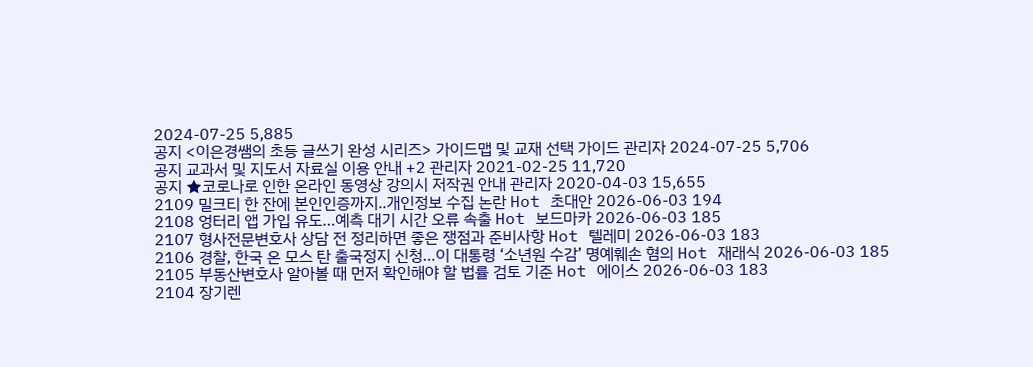2024-07-25 5,885
공지 <이은경쌤의 초등 글쓰기 완성 시리즈> 가이드맵 및 교재 선택 가이드 관리자 2024-07-25 5,706
공지 교과서 및 지도서 자료실 이용 안내 +2 관리자 2021-02-25 11,720
공지 ★코로나로 인한 온라인 동영상 강의시 저작권 안내 관리자 2020-04-03 15,655
2109 밀크티 한 잔에 본인인증까지..개인정보 수집 논란 Hot 초대안 2026-06-03 194
2108 엉터리 앱 가입 유도…예측 대기 시간 오류 속출 Hot 보드마카 2026-06-03 185
2107 형사전문변호사 상담 전 정리하면 좋은 쟁점과 준비사항 Hot 텔레미 2026-06-03 183
2106 경찰, 한국 온 모스 탄 출국정지 신청…이 대통령 ‘소년원 수감’ 명예훼손 혐의 Hot 재래식 2026-06-03 185
2105 부동산변호사 알아볼 때 먼저 확인해야 할 법률 검토 기준 Hot 에이스 2026-06-03 183
2104 장기렌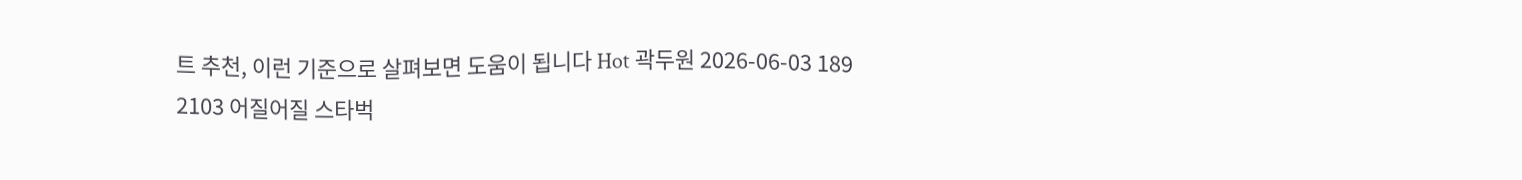트 추천, 이런 기준으로 살펴보면 도움이 됩니다 Hot 곽두원 2026-06-03 189
2103 어질어질 스타벅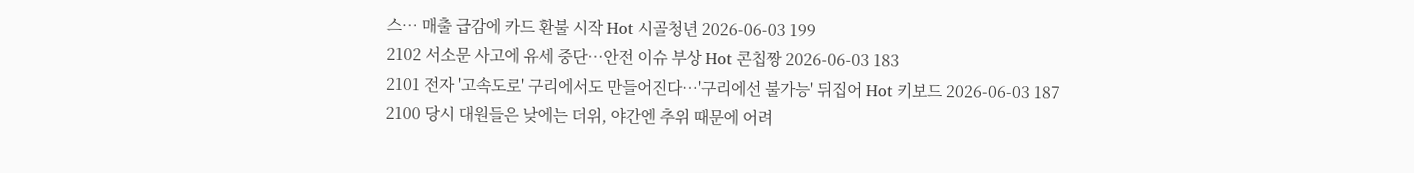스… 매출 급감에 카드 환불 시작 Hot 시골청년 2026-06-03 199
2102 서소문 사고에 유세 중단…안전 이슈 부상 Hot 콘칩짱 2026-06-03 183
2101 전자 '고속도로' 구리에서도 만들어진다…'구리에선 불가능' 뒤집어 Hot 키보드 2026-06-03 187
2100 당시 대원들은 낮에는 더위, 야간엔 추위 때문에 어려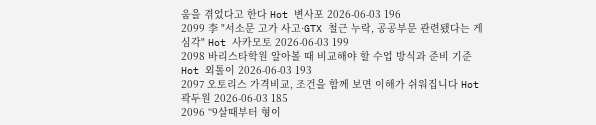움을 겪었다고 한다 Hot 변사포 2026-06-03 196
2099 李 "서소문 고가 사고·GTX 철근 누락, 공공부문 관련됐다는 게 심각" Hot 사카모토 2026-06-03 199
2098 바리스타학원 알아볼 때 비교해야 할 수업 방식과 준비 기준 Hot 외톨이 2026-06-03 193
2097 오토리스 가격비교, 조건을 함께 보면 이해가 쉬워집니다 Hot 곽두원 2026-06-03 185
2096 “9살때부터 형이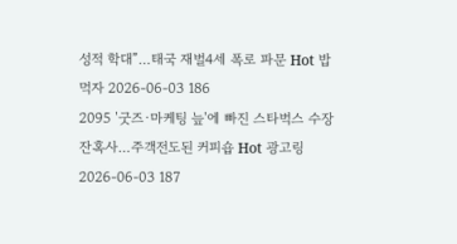성적 학대”…태국 재벌4세 폭로 파문 Hot 밥먹자 2026-06-03 186
2095 '굿즈·마케팅 늪'에 빠진 스타벅스 수장 잔혹사…주객전도된 커피숍 Hot 광고링 2026-06-03 187